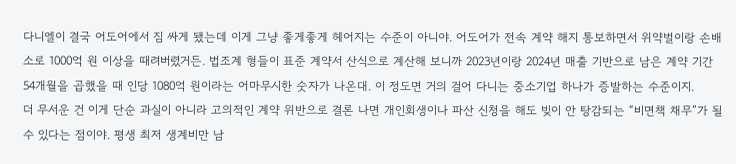다니엘이 결국 어도어에서 짐 싸게 됐는데 이게 그냥 좋게좋게 헤어지는 수준이 아니야. 어도어가 전속 계약 해지 통보하면서 위약벌이랑 손배소로 1000억 원 이상을 때려버렸거든. 법조계 형들이 표준 계약서 산식으로 계산해 보니까 2023년이랑 2024년 매출 기반으로 남은 계약 기간 54개월을 곱했을 때 인당 1080억 원이라는 어마무시한 숫자가 나온대. 이 정도면 거의 걸어 다니는 중소기업 하나가 증발하는 수준이지.
더 무서운 건 이게 단순 과실이 아니라 고의적인 계약 위반으로 결론 나면 개인회생이나 파산 신청을 해도 빚이 안 탕감되는 “비면책 채무”가 될 수 있다는 점이야. 평생 최저 생계비만 남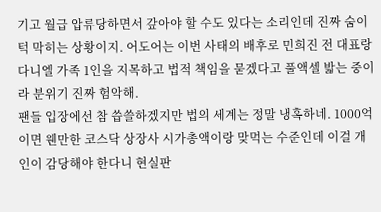기고 월급 압류당하면서 갚아야 할 수도 있다는 소리인데 진짜 숨이 턱 막히는 상황이지. 어도어는 이번 사태의 배후로 민희진 전 대표랑 다니엘 가족 1인을 지목하고 법적 책임을 묻겠다고 풀액셀 밟는 중이라 분위기 진짜 험악해.
팬들 입장에선 참 씁쓸하겠지만 법의 세계는 정말 냉혹하네. 1000억이면 웬만한 코스닥 상장사 시가총액이랑 맞먹는 수준인데 이걸 개인이 감당해야 한다니 현실판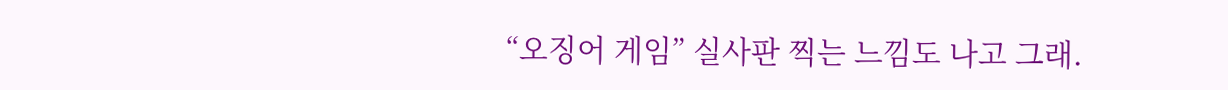“오징어 게임” 실사판 찍는 느낌도 나고 그래.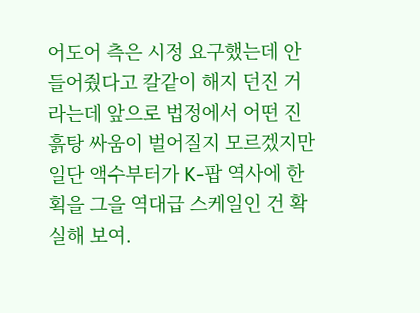어도어 측은 시정 요구했는데 안 들어줬다고 칼같이 해지 던진 거라는데 앞으로 법정에서 어떤 진흙탕 싸움이 벌어질지 모르겠지만 일단 액수부터가 K-팝 역사에 한 획을 그을 역대급 스케일인 건 확실해 보여.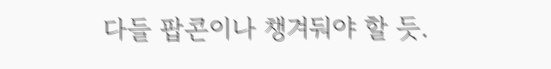다들 팝콘이나 챙겨둬야 할 듯.